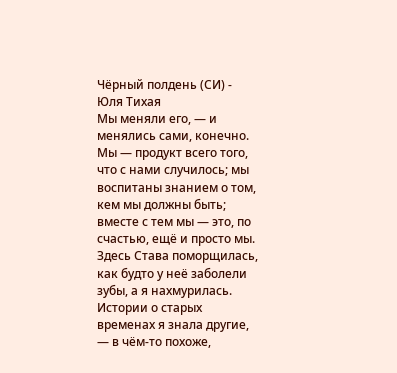Чёрный полдень (СИ) - Юля Тихая
Мы меняли его, — и менялись сами, конечно.
Мы — продукт всего того, что с нами случилось; мы воспитаны знанием о том, кем мы должны быть; вместе с тем мы — это, по счастью, ещё и просто мы.
Здесь Става поморщилась, как будто у неё заболели зубы, а я нахмурилась. Истории о старых временах я знала другие, — в чём-то похоже,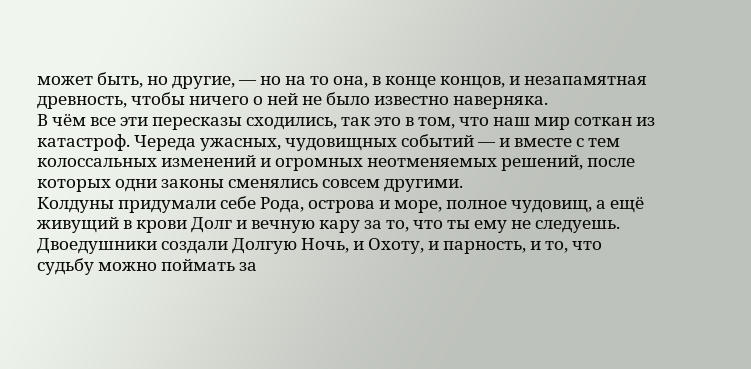может быть, но другие, — но на то она, в конце концов, и незапамятная древность, чтобы ничего о ней не было известно наверняка.
В чём все эти пересказы сходились, так это в том, что наш мир соткан из катастроф. Череда ужасных, чудовищных событий — и вместе с тем колоссальных изменений и огромных неотменяемых решений, после которых одни законы сменялись совсем другими.
Колдуны придумали себе Рода, острова и море, полное чудовищ, а ещё живущий в крови Долг и вечную кару за то, что ты ему не следуешь. Двоедушники создали Долгую Ночь, и Охоту, и парность, и то, что судьбу можно поймать за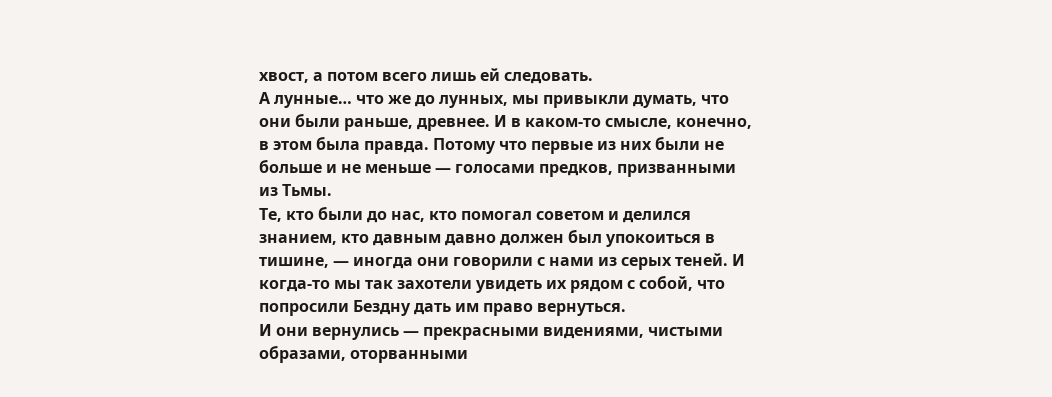хвост, а потом всего лишь ей следовать.
А лунные… что же до лунных, мы привыкли думать, что они были раньше, древнее. И в каком-то смысле, конечно, в этом была правда. Потому что первые из них были не больше и не меньше — голосами предков, призванными из Тьмы.
Те, кто были до нас, кто помогал советом и делился знанием, кто давным давно должен был упокоиться в тишине, — иногда они говорили с нами из серых теней. И когда-то мы так захотели увидеть их рядом с собой, что попросили Бездну дать им право вернуться.
И они вернулись — прекрасными видениями, чистыми образами, оторванными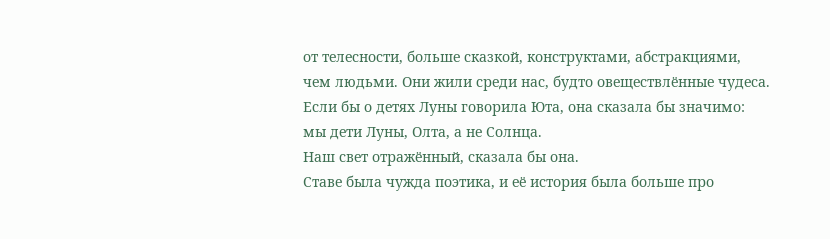от телесности, больше сказкой, конструктами, абстракциями, чем людьми. Они жили среди нас, будто овеществлённые чудеса.
Если бы о детях Луны говорила Юта, она сказала бы значимо: мы дети Луны, Олта, а не Солнца.
Наш свет отражённый, сказала бы она.
Ставе была чужда поэтика, и её история была больше про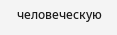человеческую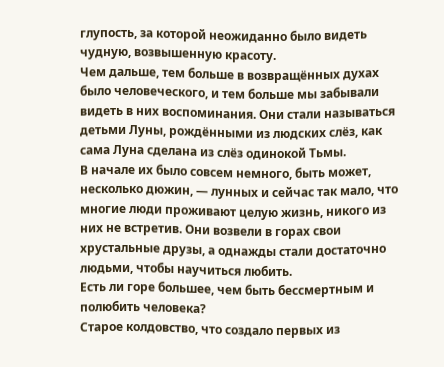глупость, за которой неожиданно было видеть чудную, возвышенную красоту.
Чем дальше, тем больше в возвращённых духах было человеческого, и тем больше мы забывали видеть в них воспоминания. Они стали называться детьми Луны, рождёнными из людских слёз, как сама Луна сделана из слёз одинокой Тьмы.
В начале их было совсем немного, быть может, несколько дюжин, — лунных и сейчас так мало, что многие люди проживают целую жизнь, никого из них не встретив. Они возвели в горах свои хрустальные друзы, а однажды стали достаточно людьми, чтобы научиться любить.
Есть ли горе большее, чем быть бессмертным и полюбить человека?
Старое колдовство, что создало первых из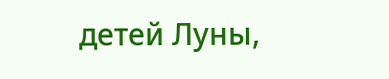детей Луны,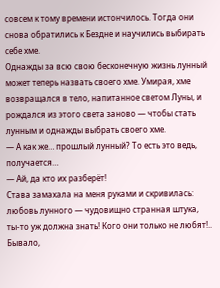совсем к тому времени истончилось. Тогда они снова обратились к Бездне и научились выбирать себе хме.
Однажды за всю свою бесконечную жизнь лунный может теперь назвать своего хме. Умирая, хме возвращался в тело, напитанное светом Луны, и рождался из этого света заново — чтобы стать лунным и однажды выбрать своего хме.
— А как же… прошлый лунный? То есть это ведь, получается…
— Ай, да кто их разберёт!
Става замахала на меня руками и скривилась: любовь лунного — чудовищно странная штука, ты-то уж должна знать! Кого они только не любят!..
Бывало,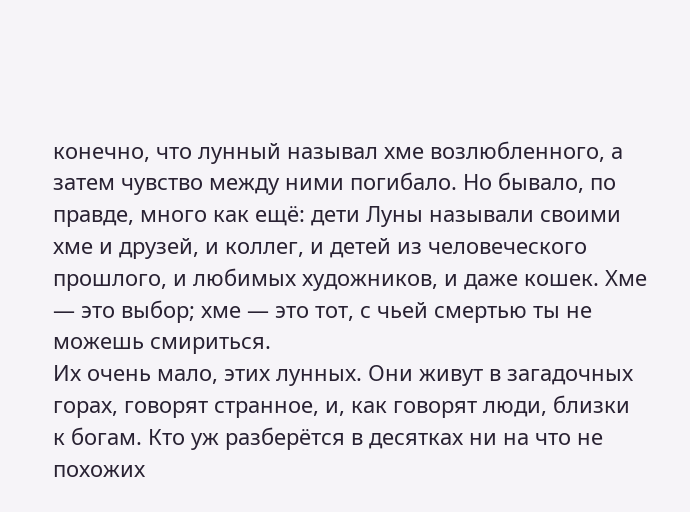конечно, что лунный называл хме возлюбленного, а затем чувство между ними погибало. Но бывало, по правде, много как ещё: дети Луны называли своими хме и друзей, и коллег, и детей из человеческого прошлого, и любимых художников, и даже кошек. Хме — это выбор; хме — это тот, с чьей смертью ты не можешь смириться.
Их очень мало, этих лунных. Они живут в загадочных горах, говорят странное, и, как говорят люди, близки к богам. Кто уж разберётся в десятках ни на что не похожих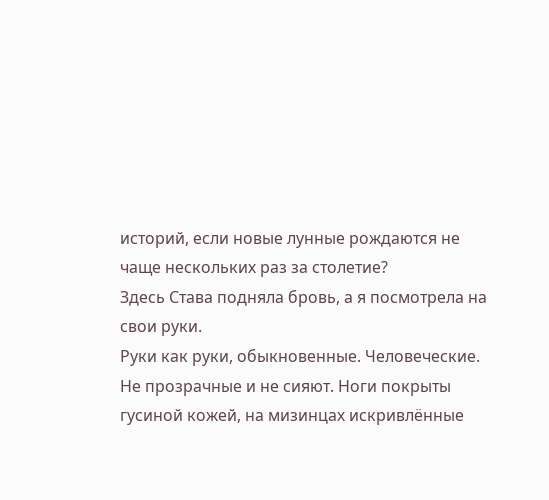историй, если новые лунные рождаются не чаще нескольких раз за столетие?
Здесь Става подняла бровь, а я посмотрела на свои руки.
Руки как руки, обыкновенные. Человеческие. Не прозрачные и не сияют. Ноги покрыты гусиной кожей, на мизинцах искривлённые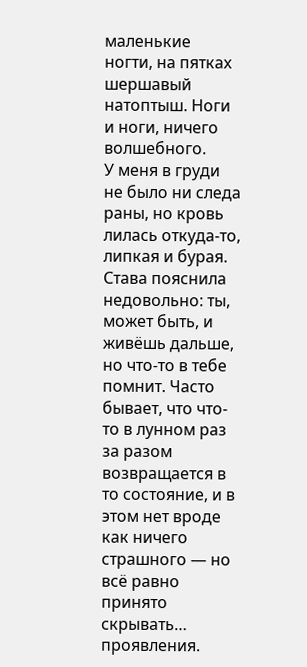маленькие ногти, на пятках шершавый натоптыш. Ноги и ноги, ничего волшебного.
У меня в груди не было ни следа раны, но кровь лилась откуда-то, липкая и бурая. Става пояснила недовольно: ты, может быть, и живёшь дальше, но что-то в тебе помнит. Часто бывает, что что-то в лунном раз за разом возвращается в то состояние, и в этом нет вроде как ничего страшного — но всё равно принято скрывать… проявления.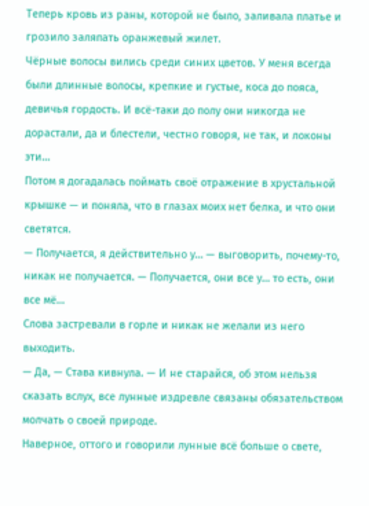Теперь кровь из раны, которой не было, заливала платье и грозило заляпать оранжевый жилет.
Чёрные волосы вились среди синих цветов. У меня всегда были длинные волосы, крепкие и густые, коса до пояса, девичья гордость. И всё-таки до полу они никогда не дорастали, да и блестели, честно говоря, не так, и локоны эти…
Потом я догадалась поймать своё отражение в хрустальной крышке — и поняла, что в глазах моих нет белка, и что они светятся.
— Получается, я действительно у… — выговорить, почему-то, никак не получается. — Получается, они все у… то есть, они все мё…
Слова застревали в горле и никак не желали из него выходить.
— Да, — Става кивнула. — И не старайся, об этом нельзя сказать вслух, все лунные издревле связаны обязательством молчать о своей природе.
Наверное, оттого и говорили лунные всё больше о свете,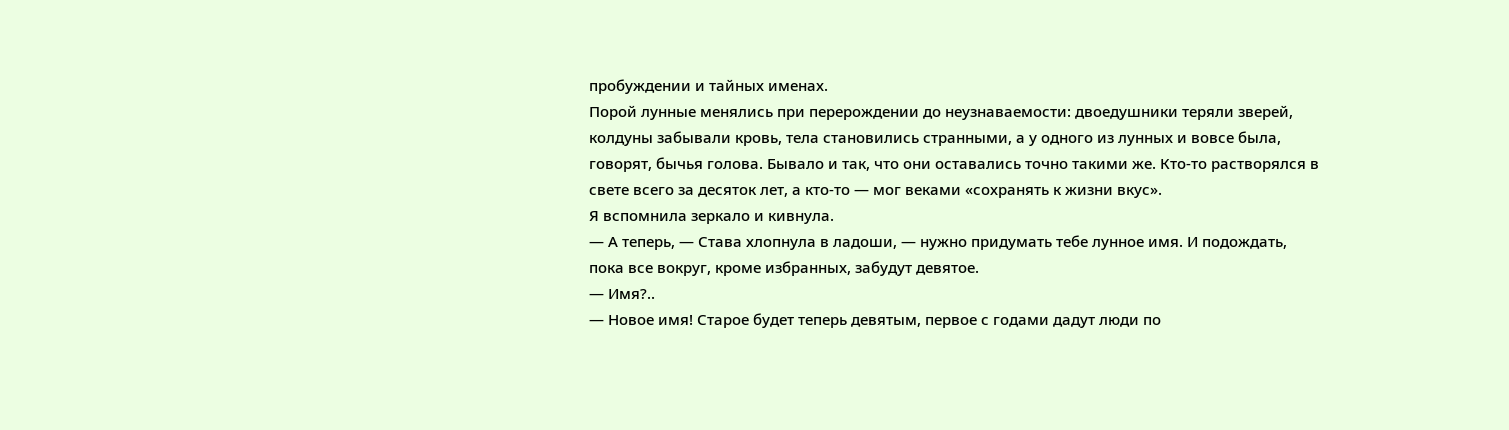пробуждении и тайных именах.
Порой лунные менялись при перерождении до неузнаваемости: двоедушники теряли зверей, колдуны забывали кровь, тела становились странными, а у одного из лунных и вовсе была, говорят, бычья голова. Бывало и так, что они оставались точно такими же. Кто-то растворялся в свете всего за десяток лет, а кто-то — мог веками «сохранять к жизни вкус».
Я вспомнила зеркало и кивнула.
— А теперь, — Става хлопнула в ладоши, — нужно придумать тебе лунное имя. И подождать, пока все вокруг, кроме избранных, забудут девятое.
— Имя?..
— Новое имя! Старое будет теперь девятым, первое с годами дадут люди по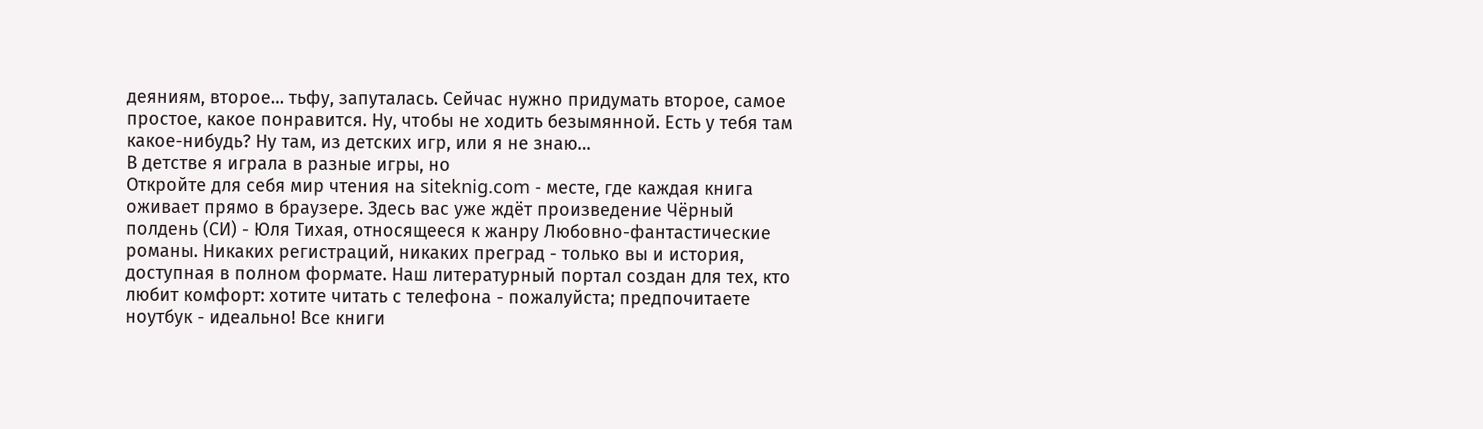деяниям, второе… тьфу, запуталась. Сейчас нужно придумать второе, самое простое, какое понравится. Ну, чтобы не ходить безымянной. Есть у тебя там какое-нибудь? Ну там, из детских игр, или я не знаю…
В детстве я играла в разные игры, но
Откройте для себя мир чтения на siteknig.com - месте, где каждая книга оживает прямо в браузере. Здесь вас уже ждёт произведение Чёрный полдень (СИ) - Юля Тихая, относящееся к жанру Любовно-фантастические романы. Никаких регистраций, никаких преград - только вы и история, доступная в полном формате. Наш литературный портал создан для тех, кто любит комфорт: хотите читать с телефона - пожалуйста; предпочитаете ноутбук - идеально! Все книги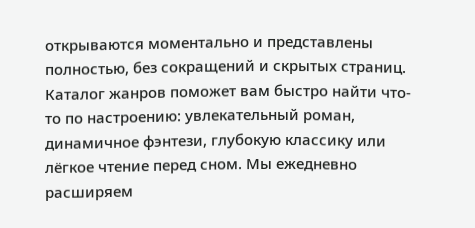открываются моментально и представлены полностью, без сокращений и скрытых страниц. Каталог жанров поможет вам быстро найти что-то по настроению: увлекательный роман, динамичное фэнтези, глубокую классику или лёгкое чтение перед сном. Мы ежедневно расширяем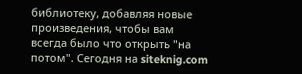библиотеку, добавляя новые произведения, чтобы вам всегда было что открыть "на потом". Сегодня на siteknig.com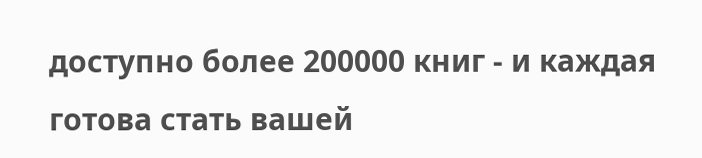доступно более 200000 книг - и каждая готова стать вашей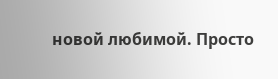новой любимой. Просто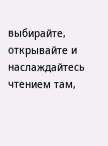выбирайте, открывайте и наслаждайтесь чтением там,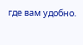где вам удобно.